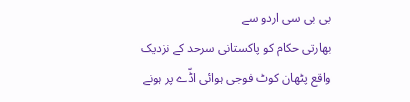بی بی سی اردو سے
بھارتی حکام کو پاکستانی سرحد کے نزدیک واقع پٹھان کوٹ فوجی ہوائی اڈّے پر ہونے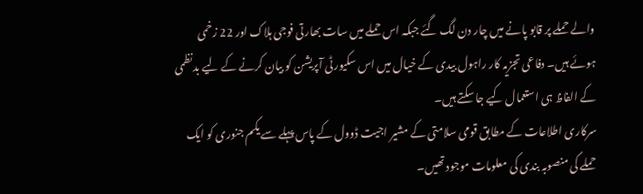والے حملے پر قابو پانے میں چار دن لگ گئے جبکہ اس حملے میں سات بھارتی فوجی ہلاک اور 22 زخمی ہوئے ہیں۔ دفاعی تجزیہ کار راہول بیدی کے خیال میں اس سکیورٹی آپریشن کو بیان کرنے کے لیے بدنظمی کے الفاظ ہی استعمال کیے جا سکتے ہیں۔
سرکاری اطلاعات کے مطابق قومی سلامتی کے مشیر اجیت ڈوول کے پاس پہلے سے یکم جنوری کو ایک حملے کی منصوبہ بندی کی معلومات موجود تھیں۔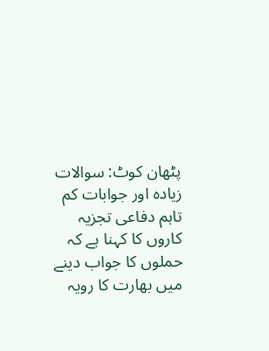پٹھان کوٹ: سوالات زیادہ اور جوابات کم
تاہم دفاعی تجزیہ کاروں کا کہنا ہے کہ حملوں کا جواب دینے میں بھارت کا رویہ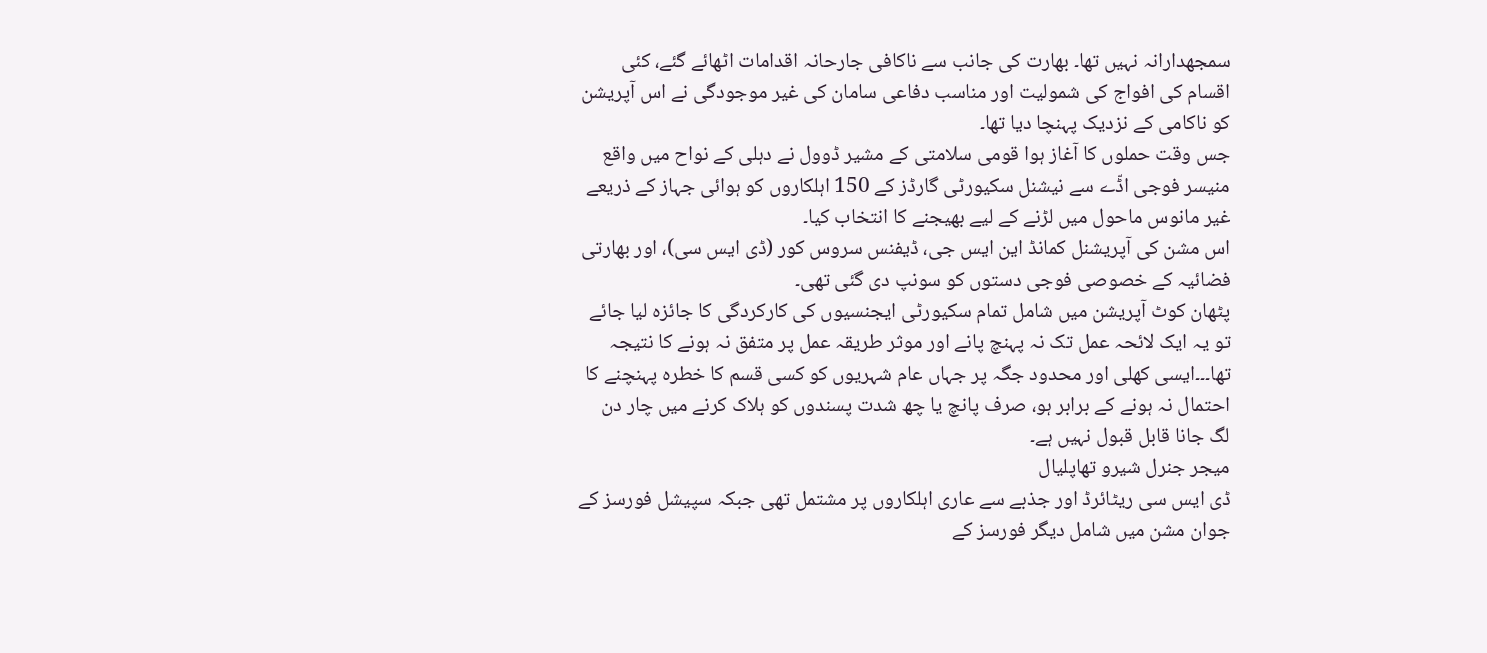سمجھدارانہ نہیں تھا۔ بھارت کی جانب سے ناکافی جارحانہ اقدامات اٹھائے گئے، کئی اقسام کی افواج کی شمولیت اور مناسب دفاعی سامان کی غیر موجودگی نے اس آپریشن کو ناکامی کے نزدیک پہنچا دیا تھا۔
جس وقت حملوں کا آغاز ہوا قومی سلامتی کے مشیر ڈوول نے دہلی کے نواح میں واقع منیسر فوجی اڈّے سے نیشنل سکیورٹی گارڈز کے 150 اہلکاروں کو ہوائی جہاز کے ذریعے غیر مانوس ماحول میں لڑنے کے لیے بھیجنے کا انتخاب کیا۔
اس مشن کی آپریشنل کمانڈ این ایس جی، ڈیفنس سروس کور (ڈی ایس سی)، اور بھارتی فضائیہ کے خصوصی فوجی دستوں کو سونپ دی گئی تھی۔
پٹھان کوٹ آپریشن میں شامل تمام سکیورٹی ایجنسیوں کی کارکردگی کا جائزہ لیا جائے تو یہ ایک لائحہ عمل تک نہ پہنچ پانے اور موثر طریقہ عمل پر متفق نہ ہونے کا نتیجہ تھا۔۔۔ایسی کھلی اور محدود جگہ پر جہاں عام شہریوں کو کسی قسم کا خطرہ پہنچنے کا احتمال نہ ہونے کے برابر ہو، صرف پانچ یا چھ شدت پسندوں کو ہلاک کرنے میں چار دن لگ جانا قابل قبول نہیں ہے۔
میجر جنرل شیرو تھاپلیال
ڈی ایس سی ریٹائرڈ اور جذبے سے عاری اہلکاروں پر مشتمل تھی جبکہ سپیشل فورسز کے جوان مشن میں شامل دیگر فورسز کے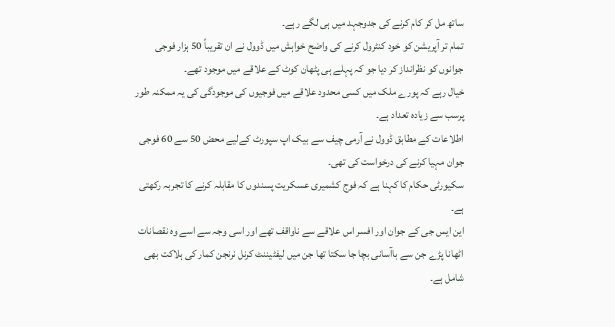ساتھ مل کر کام کرنے کی جدوجہد میں ہی لگے رہے۔
تمام تر آپریشن کو خود کنٹرول کرنے کی واضح خواہش میں ڈوول نے ان تقریباً 50 ہزار فوجی جوانوں کو نظرانداز کر دیا جو کہ پہلے ہی پٹھان کوٹ کے علاقے میں موجود تھے۔
خیال رہے کہ پورے ملک میں کسی محدود علاقے میں فوجیوں کی موجودگی کی یہ ممکنہ طور پرسب سے زیادہ تعداد ہے۔
اطلاعات کے مطابق ڈوول نے آرمی چیف سے بیک اپ سپورٹ کےلیے محض 50 سے 60 فوجی جوان مہیا کرنے کی درخواست کی تھی۔
سکیورٹی حکام کا کہنا ہے کہ فوج کشمیری عسکریت پسندوں کا مقابلہ کرنے کا تجربہ رکھتی ہے۔
این ایس جی کے جوان اور افسر اس علاقے سے ناواقف تھے اور اسی وجہ سے اسے وہ نقصانات اٹھانا پڑے جن سے باآسانی بچا جا سکتا تھا جن میں لیفٹیننٹ کرنل نرنجن کمار کی ہلاکت بھی شامل ہے۔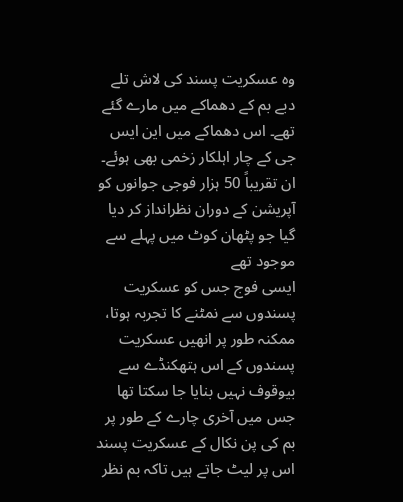وہ عسکریت پسند کی لاش تلے دبے بم کے دھماکے میں مارے گئے تھے۔ اس دھماکے میں این ایس جی کے چار اہلکار زخمی بھی ہوئے۔
ان تقریباً 50 ہزار فوجی جوانوں کو آپریشن کے دوران نظرانداز کر دیا گیا جو پٹھان کوٹ میں پہلے سے موجود تھے
ایسی فوج جس کو عسکریت پسندوں سے نمٹنے کا تجربہ ہوتا، ممکنہ طور پر انھیں عسکریت پسندوں کے اس ہتھکنڈے سے بیوقوف نہیں بنایا جا سکتا تھا جس میں آخری چارے کے طور پر بم کی پن نکال کے عسکریت پسند اس پر لیٹ جاتے ہیں تاکہ بم نظر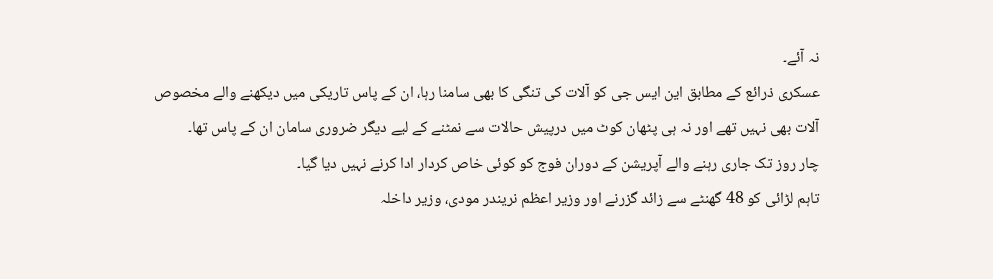نہ آئے۔
عسکری ذرائع کے مطابق این ایس جی کو آلات کی تنگی کا بھی سامنا رہا، ان کے پاس تاریکی میں دیکھنے والے مخصوص آلات بھی نہیں تھے اور نہ ہی پٹھان کوٹ میں درپیش حالات سے نمٹنے کے لیے دیگر ضروری سامان ان کے پاس تھا۔
چار روز تک جاری رہنے والے آپریشن کے دوران فوج کو کوئی خاص کردار ادا کرنے نہیں دیا گیا۔
تاہم لڑائی کو 48 گھنٹے سے زائد گزرنے اور وزیر اعظم نریندر مودی، وزیر داخلہ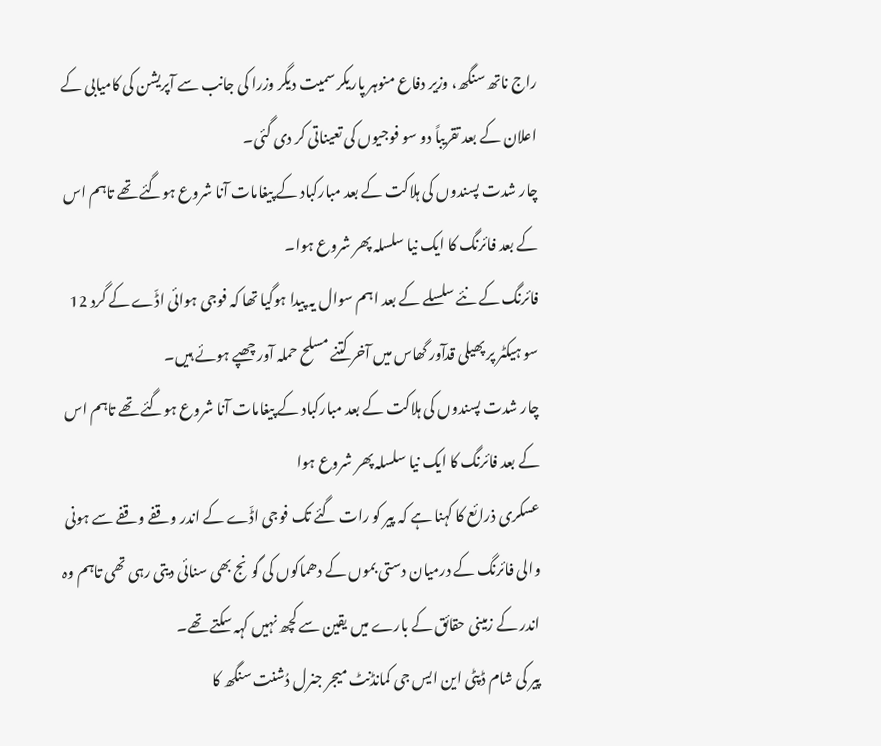راج ناتھ سنگھ، وزیر دفاع منوہر پاریکر سمیت دیگر وزرا کی جانب سے آپریشن کی کامیابی کے اعلان کے بعد تقریباً دو سو فوجیوں کی تعیناتی کر دی گئی۔
چار شدت پسندوں کی ہلاکت کے بعد مبارکباد کے پیغامات آنا شروع ہوگئے تھے تاہم اس کے بعد فائرنگ کا ایک نیا سلسلہ پھر شروع ہوا۔
فائرنگ کے نئے سلسلے کے بعد اہم سوال یہ پیدا ہوگیا تھا کہ فوجی ہوائی اڈّے کے گرد 12 سو ہیکٹر پر پھیلی قدآور گھاس میں آخر کتنے مسلح حملہ آور چھپے ہوئے ہیں۔
چار شدت پسندوں کی ہلاکت کے بعد مبارکباد کے پیغامات آنا شروع ہوگئے تھے تاہم اس کے بعد فائرنگ کا ایک نیا سلسلہ پھر شروع ہوا
عسکری ذرائع کا کہنا ہے کہ پیر کو رات گئے تک فوجی اڈّے کے اندر وقفے وقفے سے ہونی والی فائرنگ کے درمیان دستی بموں کے دھماکوں کی گونج بھی سنائی دیتی رہی تھی تاہم وہ اندر کے زمینی حقائق کے بارے میں یقین سے کچھ نہیں کہہ سکتے تھے۔
پیر کی شام ڈپٹی این ایس جی کمانڈنٹ میجر جنرل دُشنت سنگھ کا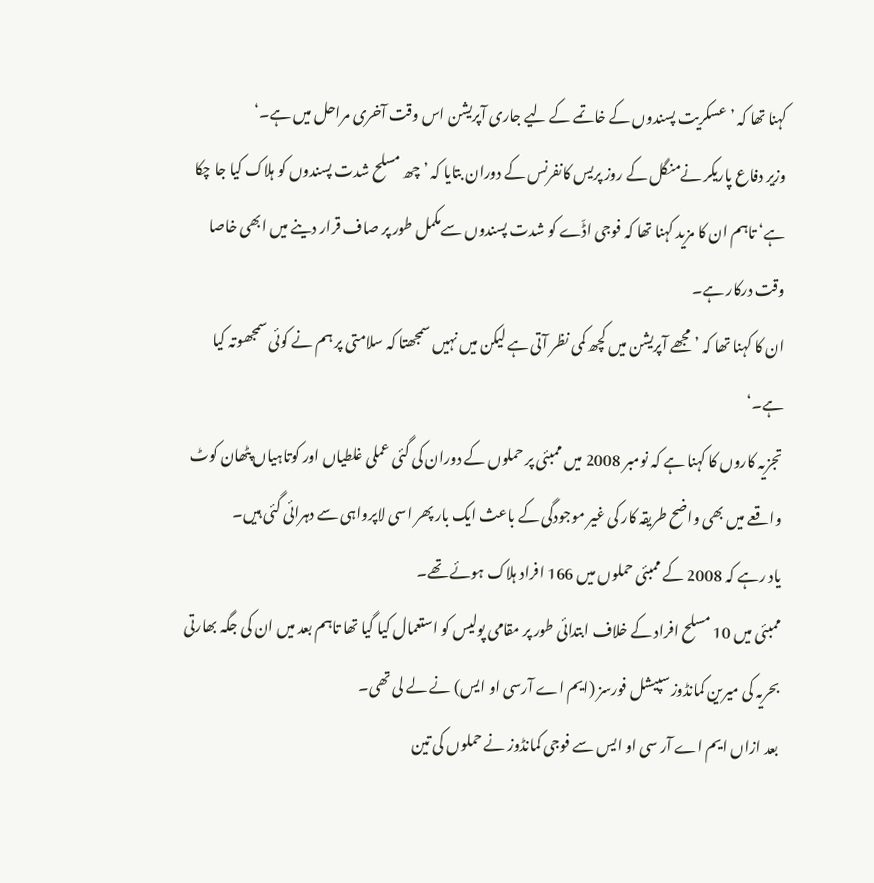کہنا تھا کہ ’عسکریت پسندوں کے خاتمے کے لیے جاری آپریشن اس وقت آخری مراحل میں ہے۔‘
وزیر دفاع پاریکر نےمنگل کے روز پریس کانفرنس کے دوران بتایا کہ ’چھ مسلح شدت پسندوں کو ہلاک کیا جا چکا ہے‘ تاہم ان کا مزید کہنا تھا کہ فوجی اڈّے کو شدت پسندوں سےمکمل طور پر صاف قرار دینے میں ابھی خاصا وقت درکار ہے۔
ان کا کہنا تھا کہ ’مجھے آپریشن میں کچھ کمی نظر آتی ہے لیکن میں نہیں سمجھتا کہ سلامتی پر ہم نے کوئی سمجھوتہ کیا ہے۔‘
تجزیہ کاروں کا کہنا ہے کہ نومبر 2008 میں ممبئی پر حملوں کے دوران کی گئی عملی غلطیاں اور کوتاہیاں پٹھان کوٹ واقعے میں بھی واضح طریقہ کار کی غیر موجودگی کے باعث ایک بار پھر اسی لاپرواہی سے دہرائی گئی ہیں۔
یاد رہے کہ 2008 کے ممبئی حملوں میں 166 افراد ہلاک ہوئے تھے۔
ممبئی میں 10 مسلح افراد کے خلاف ابتدائی طور پر مقامی پولیس کو استعمال کیا گیا تھا تاہم بعد میں ان کی جگہ بھارتی بحریہ کی میرین کمانڈوز سپیشل فورسز (ایم اے آرسی او ایس) نے لے لی تھی۔
بعد ازاں ایم اے آر سی او ایس سے فوجی کمانڈوز نے حملوں کی تین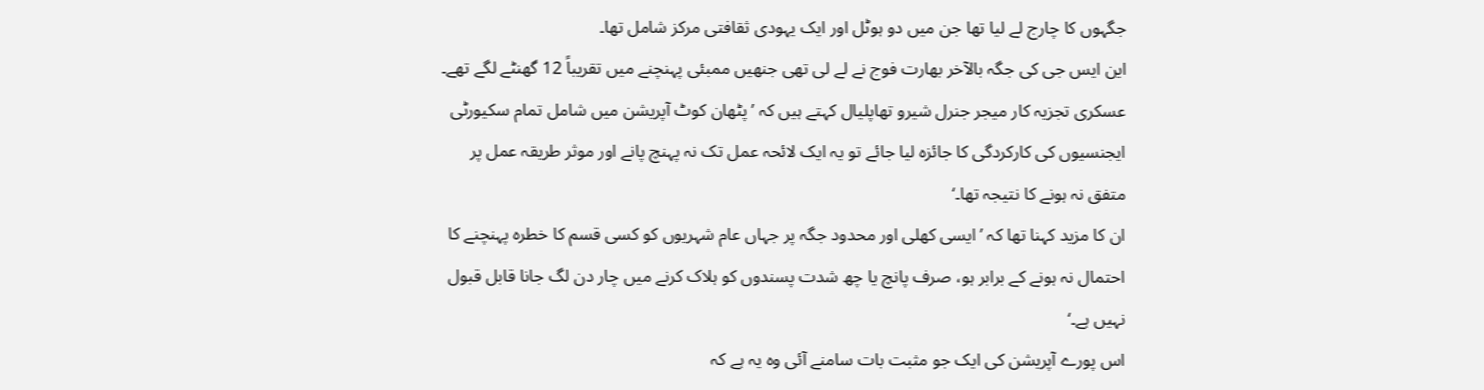جگہوں کا چارج لے لیا تھا جن میں دو ہوٹل اور ایک یہودی ثقافتی مرکز شامل تھا۔
این ایس جی کی جگہ بالآخر بھارت فوج نے لے لی تھی جنھیں ممبئی پہنچنے میں تقریباً 12 گھنٹے لگے تھے۔
عسکری تجزیہ کار میجر جنرل شیرو تھاپلیال کہتے ہیں کہ ’پٹھان کوٹ آپریشن میں شامل تمام سکیورٹی ایجنسیوں کی کارکردگی کا جائزہ لیا جائے تو یہ ایک لائحہ عمل تک نہ پہنچ پانے اور موثر طریقہ عمل پر متفق نہ ہونے کا نتیجہ تھا۔‘
ان کا مزید کہنا تھا کہ ’ایسی کھلی اور محدود جگہ پر جہاں عام شہریوں کو کسی قسم کا خطرہ پہنچنے کا احتمال نہ ہونے کے برابر ہو، صرف پانچ یا چھ شدت پسندوں کو ہلاک کرنے میں چار دن لگ جانا قابل قبول نہیں ہے۔‘
اس پورے آپریشن کی ایک جو مثبت بات سامنے آئی وہ یہ ہے کہ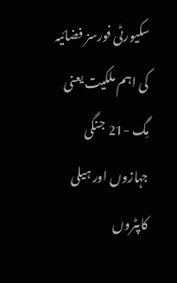سکیورٹی فورسز فضائیہ کی اہم ملکیت یعنی مِگ -21 جنگی جہازوں اور ہیلی کاپٹروں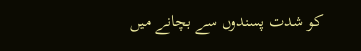کو شدت پسندوں سے بچانے میں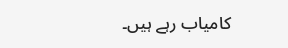کامیاب رہے ہیں۔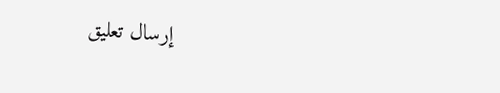إرسال تعليق